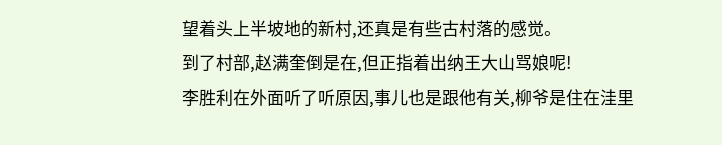望着头上半坡地的新村,还真是有些古村落的感觉。
到了村部,赵满奎倒是在,但正指着出纳王大山骂娘呢!
李胜利在外面听了听原因,事儿也是跟他有关,柳爷是住在洼里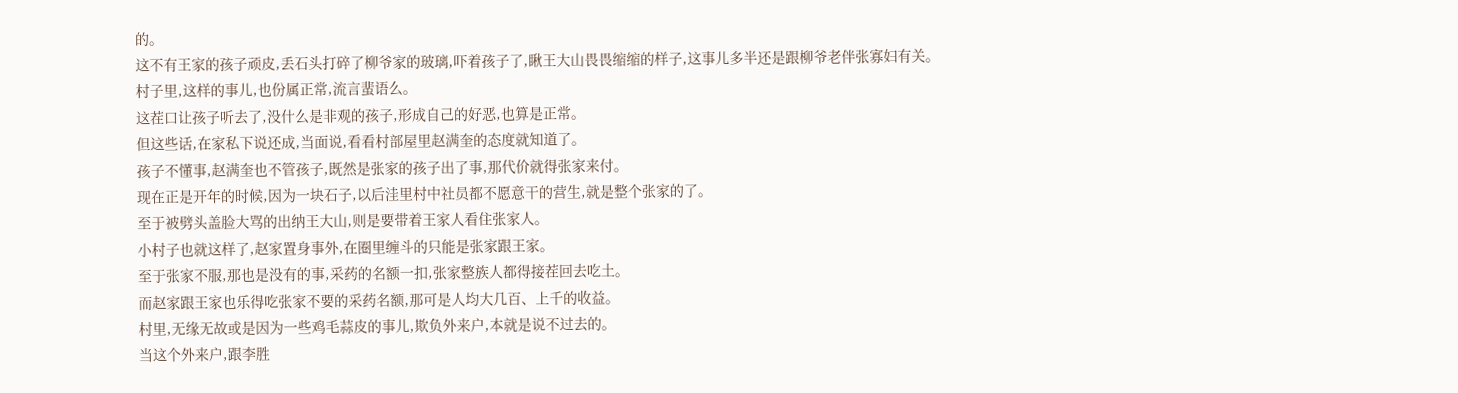的。
这不有王家的孩子顽皮,丢石头打碎了柳爷家的玻璃,吓着孩子了,瞅王大山畏畏缩缩的样子,这事儿多半还是跟柳爷老伴张寡妇有关。
村子里,这样的事儿,也份属正常,流言蜚语么。
这茬口让孩子听去了,没什么是非观的孩子,形成自己的好恶,也算是正常。
但这些话,在家私下说还成,当面说,看看村部屋里赵满奎的态度就知道了。
孩子不懂事,赵满奎也不管孩子,既然是张家的孩子出了事,那代价就得张家来付。
现在正是开年的时候,因为一块石子,以后洼里村中社员都不愿意干的营生,就是整个张家的了。
至于被劈头盖脸大骂的出纳王大山,则是要带着王家人看住张家人。
小村子也就这样了,赵家置身事外,在圈里缠斗的只能是张家跟王家。
至于张家不服,那也是没有的事,采药的名额一扣,张家整族人都得接茬回去吃土。
而赵家跟王家也乐得吃张家不要的采药名额,那可是人均大几百、上千的收益。
村里,无缘无故或是因为一些鸡毛蒜皮的事儿,欺负外来户,本就是说不过去的。
当这个外来户,跟李胜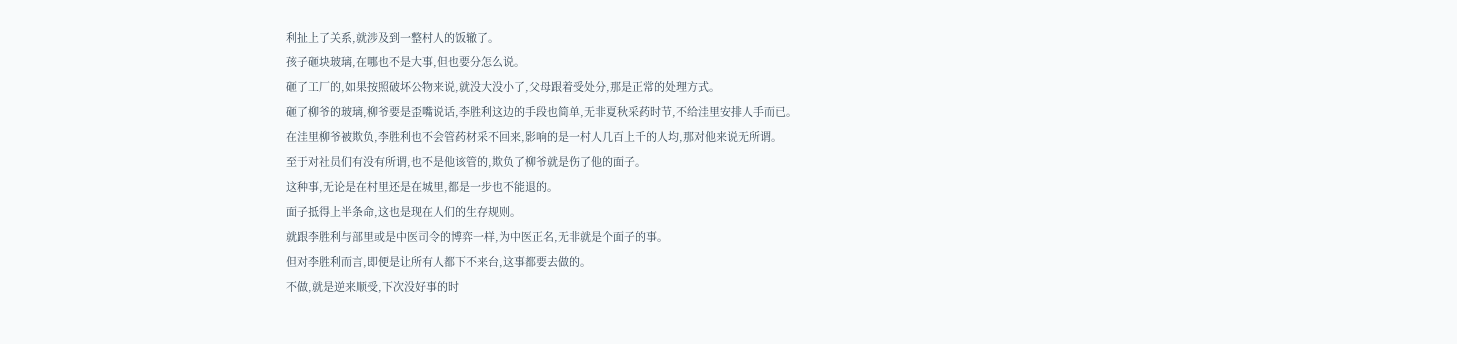利扯上了关系,就涉及到一整村人的饭辙了。
孩子砸块玻璃,在哪也不是大事,但也要分怎么说。
砸了工厂的,如果按照破坏公物来说,就没大没小了,父母跟着受处分,那是正常的处理方式。
砸了柳爷的玻璃,柳爷要是歪嘴说话,李胜利这边的手段也简单,无非夏秋采药时节,不给洼里安排人手而已。
在洼里柳爷被欺负,李胜利也不会管药材采不回来,影响的是一村人几百上千的人均,那对他来说无所谓。
至于对社员们有没有所谓,也不是他该管的,欺负了柳爷就是伤了他的面子。
这种事,无论是在村里还是在城里,都是一步也不能退的。
面子抵得上半条命,这也是现在人们的生存规则。
就跟李胜利与部里或是中医司令的博弈一样,为中医正名,无非就是个面子的事。
但对李胜利而言,即便是让所有人都下不来台,这事都要去做的。
不做,就是逆来顺受,下次没好事的时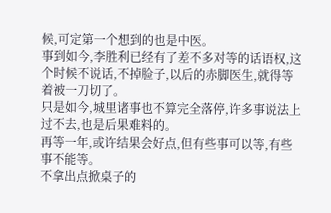候,可定第一个想到的也是中医。
事到如今,李胜利已经有了差不多对等的话语权,这个时候不说话,不掉脸子,以后的赤脚医生,就得等着被一刀切了。
只是如今,城里诸事也不算完全落停,许多事说法上过不去,也是后果难料的。
再等一年,或许结果会好点,但有些事可以等,有些事不能等。
不拿出点掀桌子的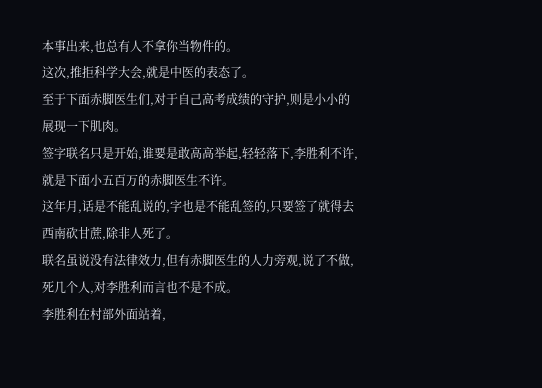本事出来,也总有人不拿你当物件的。
这次,推拒科学大会,就是中医的表态了。
至于下面赤脚医生们,对于自己高考成绩的守护,则是小小的展现一下肌肉。
签字联名只是开始,谁要是敢高高举起,轻轻落下,李胜利不许,就是下面小五百万的赤脚医生不许。
这年月,话是不能乱说的,字也是不能乱签的,只要签了就得去西南砍甘蔗,除非人死了。
联名虽说没有法律效力,但有赤脚医生的人力旁观,说了不做,死几个人,对李胜利而言也不是不成。
李胜利在村部外面站着,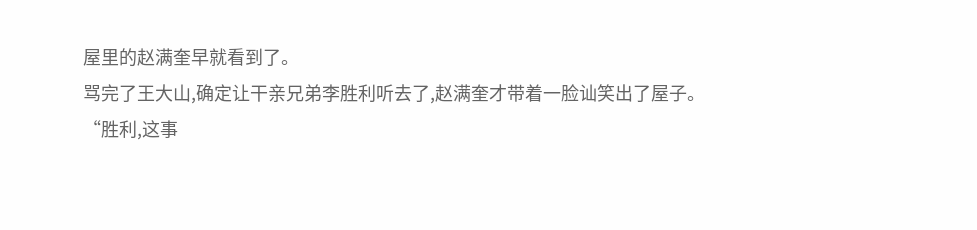屋里的赵满奎早就看到了。
骂完了王大山,确定让干亲兄弟李胜利听去了,赵满奎才带着一脸讪笑出了屋子。
“胜利,这事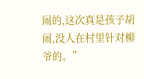闹的,这次真是孩子胡闹,没人在村里针对柳爷的。”